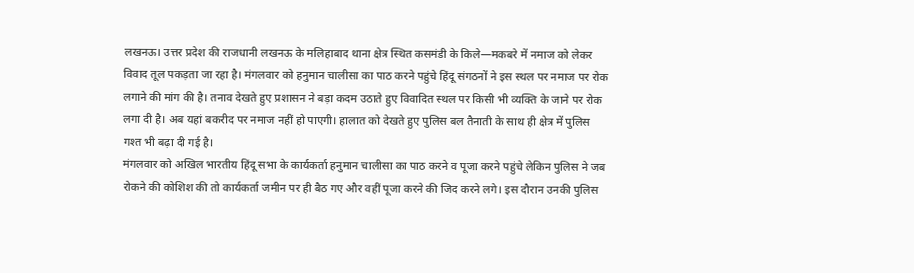लखनऊ। उत्तर प्रदेश की राजधानी लखनऊ के मलिहाबाद थाना क्षेत्र स्थित कसमंडी के किले—मकबरे में नमाज को लेकर विवाद तूल पकड़ता जा रहा है। मंगलवार को हनुमान चालीसा का पाठ करने पहुंचे हिंदू संगठनों ने इस स्थल पर नमाज पर रोक लगाने की मांग की है। तनाव देखते हुए प्रशासन ने बड़ा कदम उठाते हुए विवादित स्थल पर किसी भी व्यक्ति के जाने पर रोक लगा दी है। अब यहां बकरीद पर नमाज नहीं हो पाएगी। हालात को देखते हुए पुलिस बल तैनाती के साथ ही क्षेत्र में पुलिस गश्त भी बढ़ा दी गई है।
मंगलवार को अखिल भारतीय हिंदू सभा के कार्यकर्ता हनुमान चालीसा का पाठ करने व पूजा करने पहुंचे लेकिन पुलिस ने जब रोकने की कोशिश की तो कार्यकर्ता जमीन पर ही बैठ गए और वहीं पूजा करने की जिद करने लगे। इस दौरान उनकी पुलिस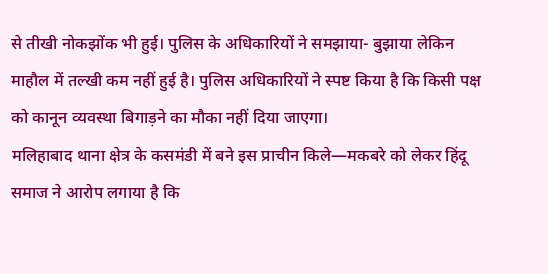से तीखी नोकझोंक भी हुई। पुलिस के अधिकारियों ने समझाया- बुझाया लेकिन माहौल में तल्खी कम नहीं हुई है। पुलिस अधिकारियों ने स्पष्ट किया है कि किसी पक्ष को कानून व्यवस्था बिगाड़ने का मौका नहीं दिया जाएगा।
मलिहाबाद थाना क्षेत्र के कसमंडी में बने इस प्राचीन किले—मकबरे को लेकर हिंदू समाज ने आरोप लगाया है कि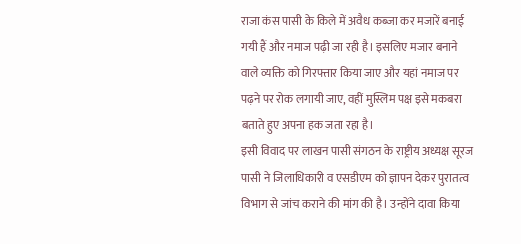राजा कंस पासी के किले में अवैध कब्जा कर मजारें बनाई गयी हैं और नमाज पढ़ी जा रही है। इसलिए मजार बनाने वाले व्यक्ति को गिरफ्तार किया जाए और यहां नमाज पर पढ़ने पर रोक लगायी जाए, वहीं मुस्लिम पक्ष इसे मकबरा बताते हुए अपना हक जता रहा है।
इसी विवाद पर लाखन पासी संगठन के राष्ट्रीय अध्यक्ष सूरज पासी ने जिलाधिकारी व एसडीएम को ज्ञापन देकर पुरातत्व विभाग से जांच कराने की मांग की है। उन्होंने दावा किया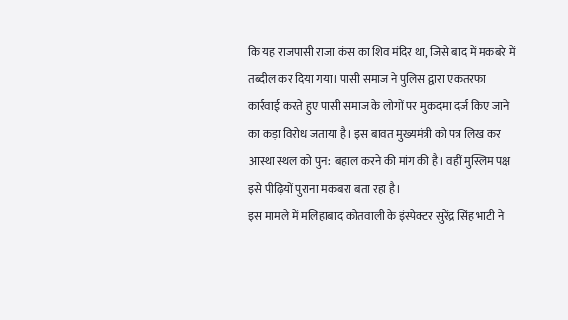कि यह राजपासी राजा कंस का शिव मंदिर था, जिसे बाद में मकबरे में तब्दील कर दिया गया। पासी समाज ने पुलिस द्वारा एकतरफा कार्रवाई करते हुए पासी समाज के लोगों पर मुकदमा दर्ज किए जाने का कड़ा विरोध जताया है। इस बावत मुख्यमंत्री को पत्र लिख कर आस्था स्थल को पुन: बहाल करने की मांग की है। वहीं मुस्लिम पक्ष इसे पीढ़ियों पुराना मकबरा बता रहा है।
इस मामले में मलिहाबाद कोतवाली के इंस्पेक्टर सुरेंद्र सिंह भाटी ने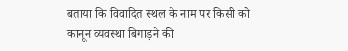बताया कि विवादित स्थल के नाम पर किसी को कानून व्यवस्था बिगाड़ने की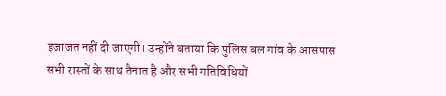इजाजत नहीं दी जाएगी। उन्होंने बताया कि पुलिस बल गांव के आसपास सभी रास्तों के साथ तैनात है और सभी गतिविधियों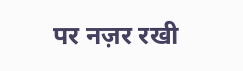पर नज़र रखी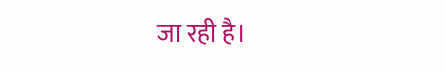जा रही है।